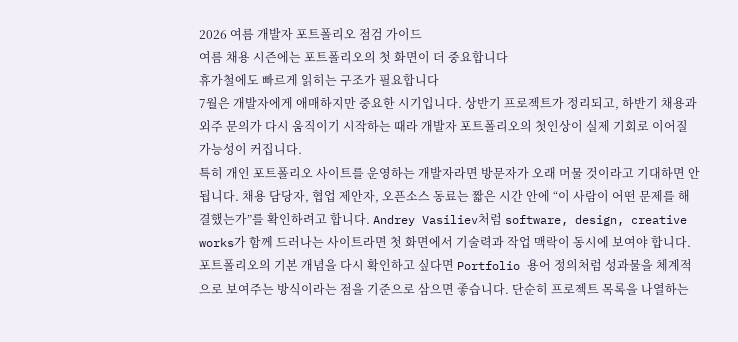2026 여름 개발자 포트폴리오 점검 가이드
여름 채용 시즌에는 포트폴리오의 첫 화면이 더 중요합니다
휴가철에도 빠르게 읽히는 구조가 필요합니다
7월은 개발자에게 애매하지만 중요한 시기입니다. 상반기 프로젝트가 정리되고, 하반기 채용과 외주 문의가 다시 움직이기 시작하는 때라 개발자 포트폴리오의 첫인상이 실제 기회로 이어질 가능성이 커집니다.
특히 개인 포트폴리오 사이트를 운영하는 개발자라면 방문자가 오래 머물 것이라고 기대하면 안 됩니다. 채용 담당자, 협업 제안자, 오픈소스 동료는 짧은 시간 안에 “이 사람이 어떤 문제를 해결했는가”를 확인하려고 합니다. Andrey Vasiliev처럼 software, design, creative works가 함께 드러나는 사이트라면 첫 화면에서 기술력과 작업 맥락이 동시에 보여야 합니다.
포트폴리오의 기본 개념을 다시 확인하고 싶다면 Portfolio 용어 정의처럼 성과물을 체계적으로 보여주는 방식이라는 점을 기준으로 삼으면 좋습니다. 단순히 프로젝트 목록을 나열하는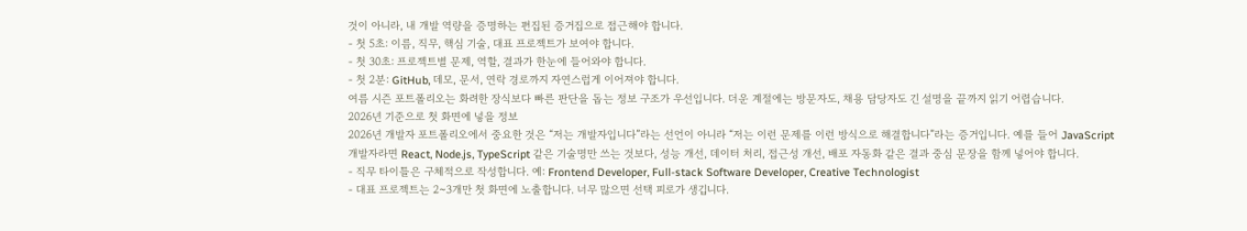것이 아니라, 내 개발 역량을 증명하는 편집된 증거집으로 접근해야 합니다.
- 첫 5초: 이름, 직무, 핵심 기술, 대표 프로젝트가 보여야 합니다.
- 첫 30초: 프로젝트별 문제, 역할, 결과가 한눈에 들어와야 합니다.
- 첫 2분: GitHub, 데모, 문서, 연락 경로까지 자연스럽게 이어져야 합니다.
여름 시즌 포트폴리오는 화려한 장식보다 빠른 판단을 돕는 정보 구조가 우선입니다. 더운 계절에는 방문자도, 채용 담당자도 긴 설명을 끝까지 읽기 어렵습니다.
2026년 기준으로 첫 화면에 넣을 정보
2026년 개발자 포트폴리오에서 중요한 것은 “저는 개발자입니다”라는 선언이 아니라 “저는 이런 문제를 이런 방식으로 해결합니다”라는 증거입니다. 예를 들어 JavaScript 개발자라면 React, Node.js, TypeScript 같은 기술명만 쓰는 것보다, 성능 개선, 데이터 처리, 접근성 개선, 배포 자동화 같은 결과 중심 문장을 함께 넣어야 합니다.
- 직무 타이틀은 구체적으로 작성합니다. 예: Frontend Developer, Full-stack Software Developer, Creative Technologist
- 대표 프로젝트는 2~3개만 첫 화면에 노출합니다. 너무 많으면 선택 피로가 생깁니다.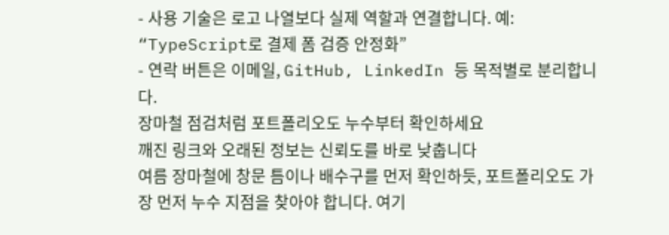- 사용 기술은 로고 나열보다 실제 역할과 연결합니다. 예: “TypeScript로 결제 폼 검증 안정화”
- 연락 버튼은 이메일, GitHub, LinkedIn 등 목적별로 분리합니다.
장마철 점검처럼 포트폴리오도 누수부터 확인하세요
깨진 링크와 오래된 정보는 신뢰도를 바로 낮춥니다
여름 장마철에 창문 틈이나 배수구를 먼저 확인하듯, 포트폴리오도 가장 먼저 누수 지점을 찾아야 합니다. 여기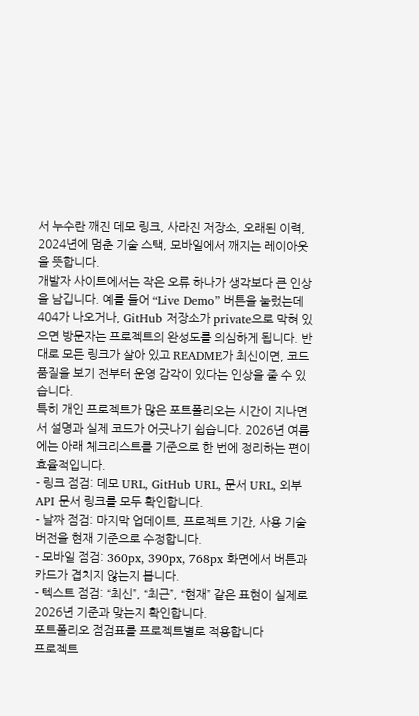서 누수란 깨진 데모 링크, 사라진 저장소, 오래된 이력, 2024년에 멈춘 기술 스택, 모바일에서 깨지는 레이아웃을 뜻합니다.
개발자 사이트에서는 작은 오류 하나가 생각보다 큰 인상을 남깁니다. 예를 들어 “Live Demo” 버튼을 눌렀는데 404가 나오거나, GitHub 저장소가 private으로 막혀 있으면 방문자는 프로젝트의 완성도를 의심하게 됩니다. 반대로 모든 링크가 살아 있고 README가 최신이면, 코드 품질을 보기 전부터 운영 감각이 있다는 인상을 줄 수 있습니다.
특히 개인 프로젝트가 많은 포트폴리오는 시간이 지나면서 설명과 실제 코드가 어긋나기 쉽습니다. 2026년 여름에는 아래 체크리스트를 기준으로 한 번에 정리하는 편이 효율적입니다.
- 링크 점검: 데모 URL, GitHub URL, 문서 URL, 외부 API 문서 링크를 모두 확인합니다.
- 날짜 점검: 마지막 업데이트, 프로젝트 기간, 사용 기술 버전을 현재 기준으로 수정합니다.
- 모바일 점검: 360px, 390px, 768px 화면에서 버튼과 카드가 겹치지 않는지 봅니다.
- 텍스트 점검: “최신”, “최근”, “현재” 같은 표현이 실제로 2026년 기준과 맞는지 확인합니다.
포트폴리오 점검표를 프로젝트별로 적용합니다
프로젝트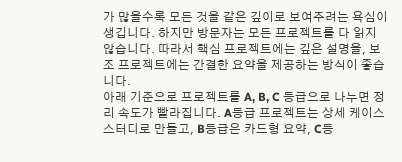가 많을수록 모든 것을 같은 깊이로 보여주려는 욕심이 생깁니다. 하지만 방문자는 모든 프로젝트를 다 읽지 않습니다. 따라서 핵심 프로젝트에는 깊은 설명을, 보조 프로젝트에는 간결한 요약을 제공하는 방식이 좋습니다.
아래 기준으로 프로젝트를 A, B, C 등급으로 나누면 정리 속도가 빨라집니다. A등급 프로젝트는 상세 케이스 스터디로 만들고, B등급은 카드형 요약, C등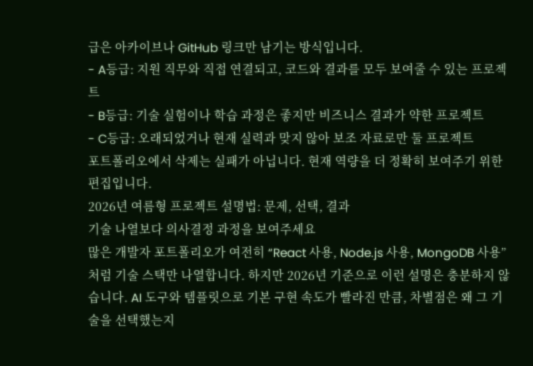급은 아카이브나 GitHub 링크만 남기는 방식입니다.
- A등급: 지원 직무와 직접 연결되고, 코드와 결과를 모두 보여줄 수 있는 프로젝트
- B등급: 기술 실험이나 학습 과정은 좋지만 비즈니스 결과가 약한 프로젝트
- C등급: 오래되었거나 현재 실력과 맞지 않아 보조 자료로만 둘 프로젝트
포트폴리오에서 삭제는 실패가 아닙니다. 현재 역량을 더 정확히 보여주기 위한 편집입니다.
2026년 여름형 프로젝트 설명법: 문제, 선택, 결과
기술 나열보다 의사결정 과정을 보여주세요
많은 개발자 포트폴리오가 여전히 “React 사용, Node.js 사용, MongoDB 사용”처럼 기술 스택만 나열합니다. 하지만 2026년 기준으로 이런 설명은 충분하지 않습니다. AI 도구와 템플릿으로 기본 구현 속도가 빨라진 만큼, 차별점은 왜 그 기술을 선택했는지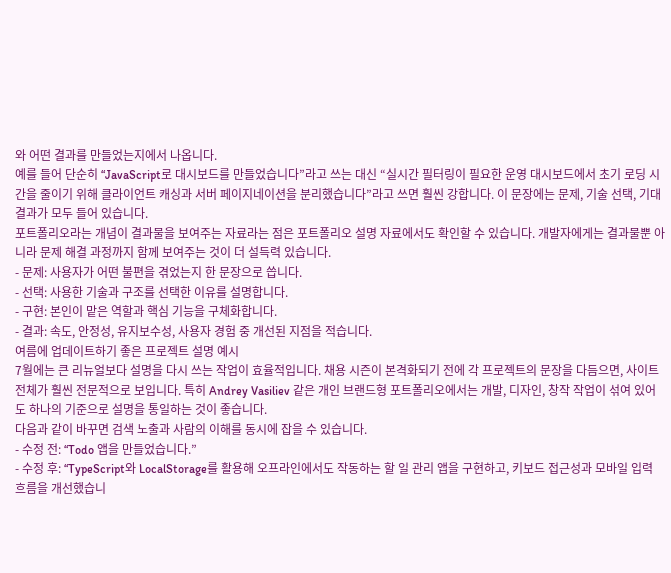와 어떤 결과를 만들었는지에서 나옵니다.
예를 들어 단순히 “JavaScript로 대시보드를 만들었습니다”라고 쓰는 대신 “실시간 필터링이 필요한 운영 대시보드에서 초기 로딩 시간을 줄이기 위해 클라이언트 캐싱과 서버 페이지네이션을 분리했습니다”라고 쓰면 훨씬 강합니다. 이 문장에는 문제, 기술 선택, 기대 결과가 모두 들어 있습니다.
포트폴리오라는 개념이 결과물을 보여주는 자료라는 점은 포트폴리오 설명 자료에서도 확인할 수 있습니다. 개발자에게는 결과물뿐 아니라 문제 해결 과정까지 함께 보여주는 것이 더 설득력 있습니다.
- 문제: 사용자가 어떤 불편을 겪었는지 한 문장으로 씁니다.
- 선택: 사용한 기술과 구조를 선택한 이유를 설명합니다.
- 구현: 본인이 맡은 역할과 핵심 기능을 구체화합니다.
- 결과: 속도, 안정성, 유지보수성, 사용자 경험 중 개선된 지점을 적습니다.
여름에 업데이트하기 좋은 프로젝트 설명 예시
7월에는 큰 리뉴얼보다 설명을 다시 쓰는 작업이 효율적입니다. 채용 시즌이 본격화되기 전에 각 프로젝트의 문장을 다듬으면, 사이트 전체가 훨씬 전문적으로 보입니다. 특히 Andrey Vasiliev 같은 개인 브랜드형 포트폴리오에서는 개발, 디자인, 창작 작업이 섞여 있어도 하나의 기준으로 설명을 통일하는 것이 좋습니다.
다음과 같이 바꾸면 검색 노출과 사람의 이해를 동시에 잡을 수 있습니다.
- 수정 전: “Todo 앱을 만들었습니다.”
- 수정 후: “TypeScript와 LocalStorage를 활용해 오프라인에서도 작동하는 할 일 관리 앱을 구현하고, 키보드 접근성과 모바일 입력 흐름을 개선했습니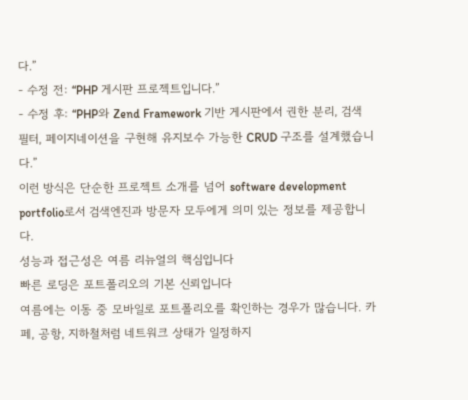다.”
- 수정 전: “PHP 게시판 프로젝트입니다.”
- 수정 후: “PHP와 Zend Framework 기반 게시판에서 권한 분리, 검색 필터, 페이지네이션을 구현해 유지보수 가능한 CRUD 구조를 설계했습니다.”
이런 방식은 단순한 프로젝트 소개를 넘어 software development portfolio로서 검색엔진과 방문자 모두에게 의미 있는 정보를 제공합니다.
성능과 접근성은 여름 리뉴얼의 핵심입니다
빠른 로딩은 포트폴리오의 기본 신뢰입니다
여름에는 이동 중 모바일로 포트폴리오를 확인하는 경우가 많습니다. 카페, 공항, 지하철처럼 네트워크 상태가 일정하지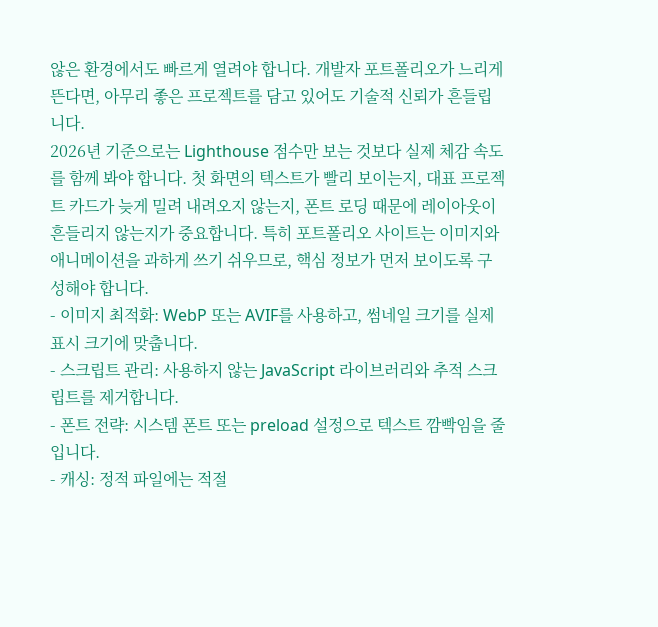않은 환경에서도 빠르게 열려야 합니다. 개발자 포트폴리오가 느리게 뜬다면, 아무리 좋은 프로젝트를 담고 있어도 기술적 신뢰가 흔들립니다.
2026년 기준으로는 Lighthouse 점수만 보는 것보다 실제 체감 속도를 함께 봐야 합니다. 첫 화면의 텍스트가 빨리 보이는지, 대표 프로젝트 카드가 늦게 밀려 내려오지 않는지, 폰트 로딩 때문에 레이아웃이 흔들리지 않는지가 중요합니다. 특히 포트폴리오 사이트는 이미지와 애니메이션을 과하게 쓰기 쉬우므로, 핵심 정보가 먼저 보이도록 구성해야 합니다.
- 이미지 최적화: WebP 또는 AVIF를 사용하고, 썸네일 크기를 실제 표시 크기에 맞춥니다.
- 스크립트 관리: 사용하지 않는 JavaScript 라이브러리와 추적 스크립트를 제거합니다.
- 폰트 전략: 시스템 폰트 또는 preload 설정으로 텍스트 깜빡임을 줄입니다.
- 캐싱: 정적 파일에는 적절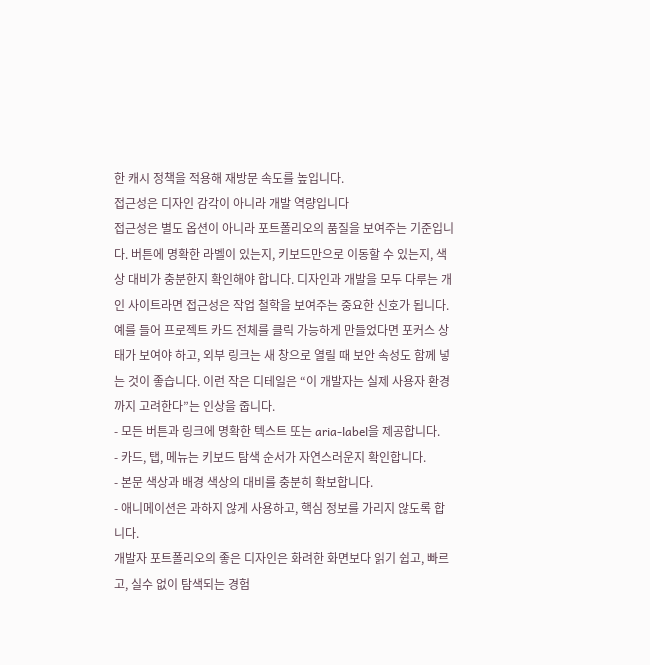한 캐시 정책을 적용해 재방문 속도를 높입니다.
접근성은 디자인 감각이 아니라 개발 역량입니다
접근성은 별도 옵션이 아니라 포트폴리오의 품질을 보여주는 기준입니다. 버튼에 명확한 라벨이 있는지, 키보드만으로 이동할 수 있는지, 색상 대비가 충분한지 확인해야 합니다. 디자인과 개발을 모두 다루는 개인 사이트라면 접근성은 작업 철학을 보여주는 중요한 신호가 됩니다.
예를 들어 프로젝트 카드 전체를 클릭 가능하게 만들었다면 포커스 상태가 보여야 하고, 외부 링크는 새 창으로 열릴 때 보안 속성도 함께 넣는 것이 좋습니다. 이런 작은 디테일은 “이 개발자는 실제 사용자 환경까지 고려한다”는 인상을 줍니다.
- 모든 버튼과 링크에 명확한 텍스트 또는 aria-label을 제공합니다.
- 카드, 탭, 메뉴는 키보드 탐색 순서가 자연스러운지 확인합니다.
- 본문 색상과 배경 색상의 대비를 충분히 확보합니다.
- 애니메이션은 과하지 않게 사용하고, 핵심 정보를 가리지 않도록 합니다.
개발자 포트폴리오의 좋은 디자인은 화려한 화면보다 읽기 쉽고, 빠르고, 실수 없이 탐색되는 경험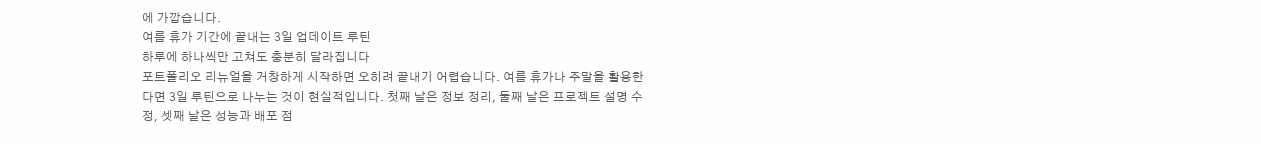에 가깝습니다.
여름 휴가 기간에 끝내는 3일 업데이트 루틴
하루에 하나씩만 고쳐도 충분히 달라집니다
포트폴리오 리뉴얼을 거창하게 시작하면 오히려 끝내기 어렵습니다. 여름 휴가나 주말을 활용한다면 3일 루틴으로 나누는 것이 현실적입니다. 첫째 날은 정보 정리, 둘째 날은 프로젝트 설명 수정, 셋째 날은 성능과 배포 점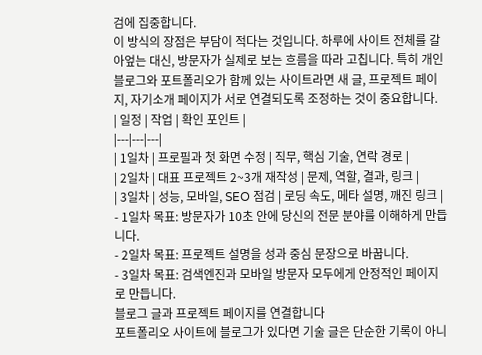검에 집중합니다.
이 방식의 장점은 부담이 적다는 것입니다. 하루에 사이트 전체를 갈아엎는 대신, 방문자가 실제로 보는 흐름을 따라 고칩니다. 특히 개인 블로그와 포트폴리오가 함께 있는 사이트라면 새 글, 프로젝트 페이지, 자기소개 페이지가 서로 연결되도록 조정하는 것이 중요합니다.
| 일정 | 작업 | 확인 포인트 |
|---|---|---|
| 1일차 | 프로필과 첫 화면 수정 | 직무, 핵심 기술, 연락 경로 |
| 2일차 | 대표 프로젝트 2~3개 재작성 | 문제, 역할, 결과, 링크 |
| 3일차 | 성능, 모바일, SEO 점검 | 로딩 속도, 메타 설명, 깨진 링크 |
- 1일차 목표: 방문자가 10초 안에 당신의 전문 분야를 이해하게 만듭니다.
- 2일차 목표: 프로젝트 설명을 성과 중심 문장으로 바꿉니다.
- 3일차 목표: 검색엔진과 모바일 방문자 모두에게 안정적인 페이지로 만듭니다.
블로그 글과 프로젝트 페이지를 연결합니다
포트폴리오 사이트에 블로그가 있다면 기술 글은 단순한 기록이 아니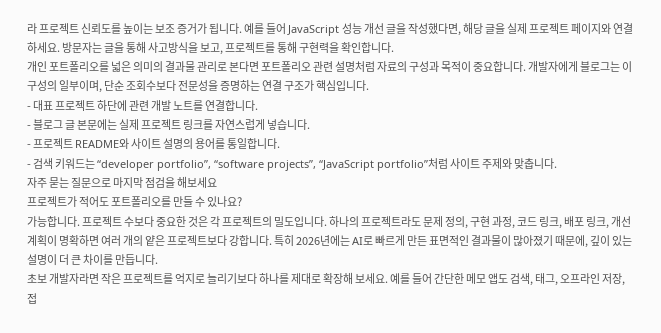라 프로젝트 신뢰도를 높이는 보조 증거가 됩니다. 예를 들어 JavaScript 성능 개선 글을 작성했다면, 해당 글을 실제 프로젝트 페이지와 연결하세요. 방문자는 글을 통해 사고방식을 보고, 프로젝트를 통해 구현력을 확인합니다.
개인 포트폴리오를 넓은 의미의 결과물 관리로 본다면 포트폴리오 관련 설명처럼 자료의 구성과 목적이 중요합니다. 개발자에게 블로그는 이 구성의 일부이며, 단순 조회수보다 전문성을 증명하는 연결 구조가 핵심입니다.
- 대표 프로젝트 하단에 관련 개발 노트를 연결합니다.
- 블로그 글 본문에는 실제 프로젝트 링크를 자연스럽게 넣습니다.
- 프로젝트 README와 사이트 설명의 용어를 통일합니다.
- 검색 키워드는 “developer portfolio”, “software projects”, “JavaScript portfolio”처럼 사이트 주제와 맞춥니다.
자주 묻는 질문으로 마지막 점검을 해보세요
프로젝트가 적어도 포트폴리오를 만들 수 있나요?
가능합니다. 프로젝트 수보다 중요한 것은 각 프로젝트의 밀도입니다. 하나의 프로젝트라도 문제 정의, 구현 과정, 코드 링크, 배포 링크, 개선 계획이 명확하면 여러 개의 얕은 프로젝트보다 강합니다. 특히 2026년에는 AI로 빠르게 만든 표면적인 결과물이 많아졌기 때문에, 깊이 있는 설명이 더 큰 차이를 만듭니다.
초보 개발자라면 작은 프로젝트를 억지로 늘리기보다 하나를 제대로 확장해 보세요. 예를 들어 간단한 메모 앱도 검색, 태그, 오프라인 저장, 접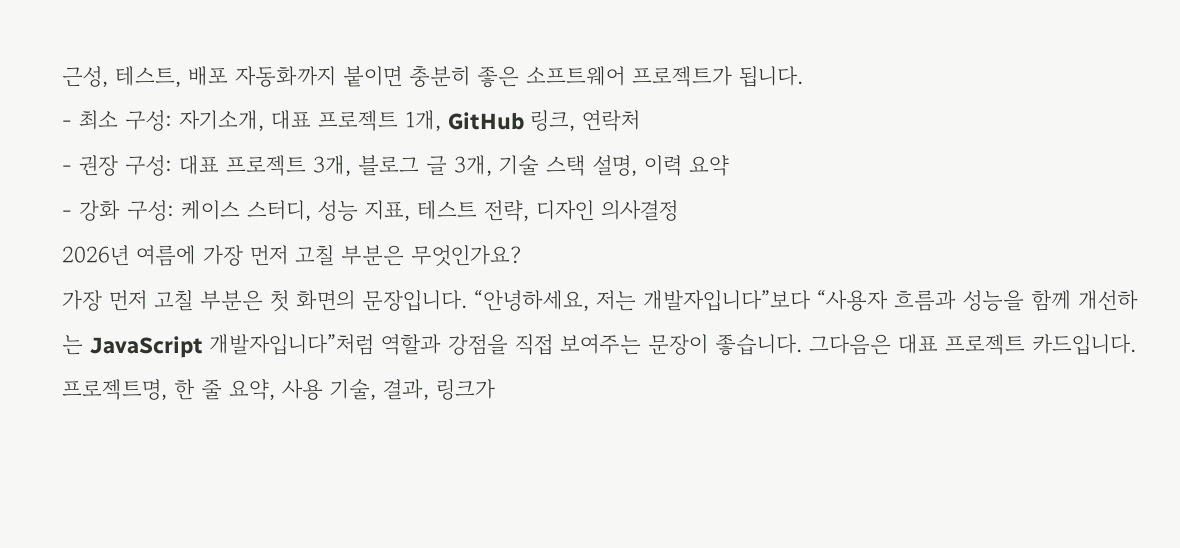근성, 테스트, 배포 자동화까지 붙이면 충분히 좋은 소프트웨어 프로젝트가 됩니다.
- 최소 구성: 자기소개, 대표 프로젝트 1개, GitHub 링크, 연락처
- 권장 구성: 대표 프로젝트 3개, 블로그 글 3개, 기술 스택 설명, 이력 요약
- 강화 구성: 케이스 스터디, 성능 지표, 테스트 전략, 디자인 의사결정
2026년 여름에 가장 먼저 고칠 부분은 무엇인가요?
가장 먼저 고칠 부분은 첫 화면의 문장입니다. “안녕하세요, 저는 개발자입니다”보다 “사용자 흐름과 성능을 함께 개선하는 JavaScript 개발자입니다”처럼 역할과 강점을 직접 보여주는 문장이 좋습니다. 그다음은 대표 프로젝트 카드입니다. 프로젝트명, 한 줄 요약, 사용 기술, 결과, 링크가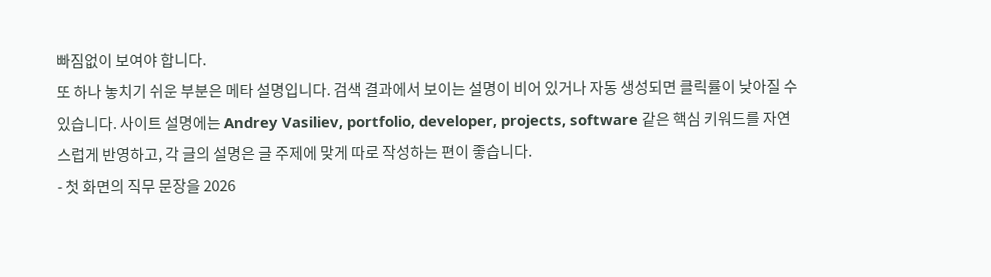빠짐없이 보여야 합니다.
또 하나 놓치기 쉬운 부분은 메타 설명입니다. 검색 결과에서 보이는 설명이 비어 있거나 자동 생성되면 클릭률이 낮아질 수 있습니다. 사이트 설명에는 Andrey Vasiliev, portfolio, developer, projects, software 같은 핵심 키워드를 자연스럽게 반영하고, 각 글의 설명은 글 주제에 맞게 따로 작성하는 편이 좋습니다.
- 첫 화면의 직무 문장을 2026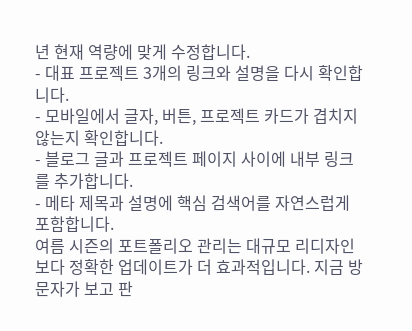년 현재 역량에 맞게 수정합니다.
- 대표 프로젝트 3개의 링크와 설명을 다시 확인합니다.
- 모바일에서 글자, 버튼, 프로젝트 카드가 겹치지 않는지 확인합니다.
- 블로그 글과 프로젝트 페이지 사이에 내부 링크를 추가합니다.
- 메타 제목과 설명에 핵심 검색어를 자연스럽게 포함합니다.
여름 시즌의 포트폴리오 관리는 대규모 리디자인보다 정확한 업데이트가 더 효과적입니다. 지금 방문자가 보고 판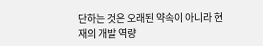단하는 것은 오래된 약속이 아니라 현재의 개발 역량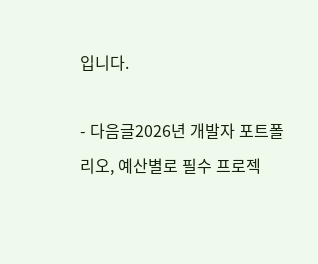입니다.

- 다음글2026년 개발자 포트폴리오, 예산별로 필수 프로젝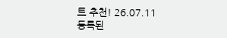트 추천! 26.07.11
등록된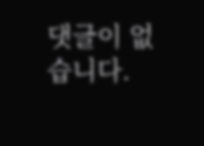댓글이 없습니다.